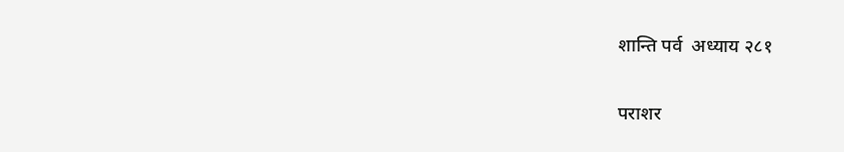शान्ति पर्व  अध्याय २८१

पराशर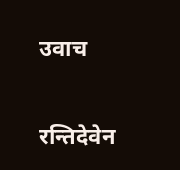उवाच

रन्तिदेवेन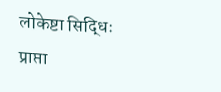लोकेष्टा सिद्धिः प्राप्ता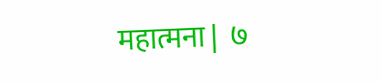महात्मना |  ७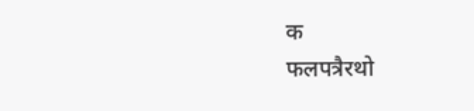क
फलपत्रैरथो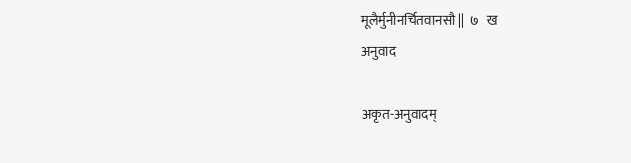मूलैर्मुनीनर्चितवानसौ ||  ७   ख
अनुवाद

अकृत-अनुवादम्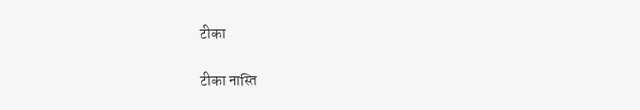टीका

टीका नास्ति